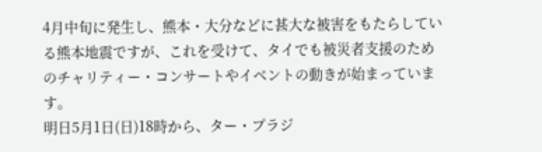4月中旬に発生し、熊本・大分などに甚大な被害をもたらしている熊本地震ですが、これを受けて、タイでも被災者支援のためのチャリティー・コンサートやイベントの動きが始まっています。
明日5月1日(日)18時から、ター・プラジ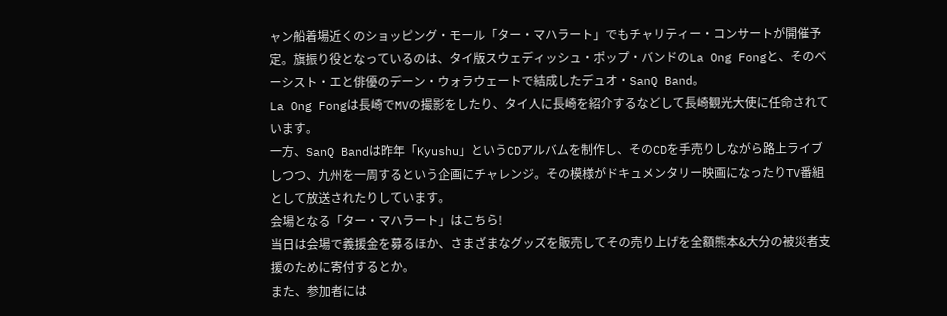ャン船着場近くのショッピング・モール「ター・マハラート」でもチャリティー・コンサートが開催予定。旗振り役となっているのは、タイ版スウェディッシュ・ポップ・バンドのLa Ong Fongと、そのベーシスト・エと俳優のデーン・ウォラウェートで結成したデュオ・SanQ Band。
La Ong Fongは長崎でMVの撮影をしたり、タイ人に長崎を紹介するなどして長崎観光大使に任命されています。
一方、SanQ Bandは昨年「Kyushu」というCDアルバムを制作し、そのCDを手売りしながら路上ライブしつつ、九州を一周するという企画にチャレンジ。その模様がドキュメンタリー映画になったりTV番組として放送されたりしています。
会場となる「ター・マハラート」はこちら!
当日は会場で義援金を募るほか、さまざまなグッズを販売してその売り上げを全額熊本&大分の被災者支援のために寄付するとか。
また、参加者には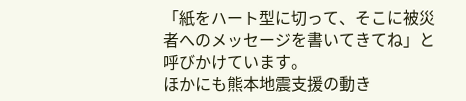「紙をハート型に切って、そこに被災者へのメッセージを書いてきてね」と呼びかけています。
ほかにも熊本地震支援の動き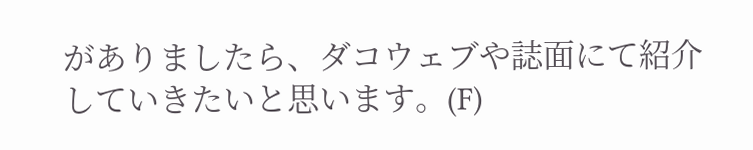がありましたら、ダコウェブや誌面にて紹介していきたいと思います。(F)